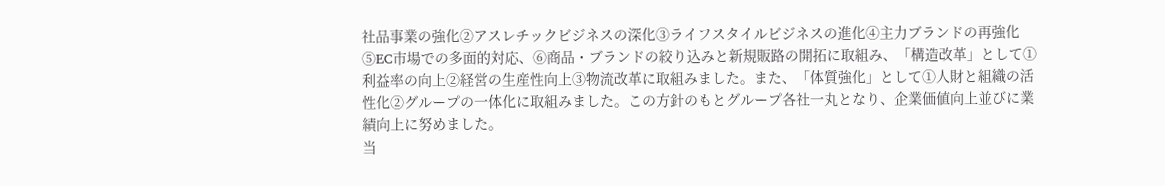社品事業の強化②アスレチックビジネスの深化③ライフスタイルビジネスの進化④主力ブランドの再強化⑤EC市場での多面的対応、⑥商品・ブランドの絞り込みと新規販路の開拓に取組み、「構造改革」として①利益率の向上②経営の生産性向上③物流改革に取組みました。また、「体質強化」として①人財と組織の活性化②グループの一体化に取組みました。この方針のもとグループ各社一丸となり、企業価値向上並びに業績向上に努めました。
当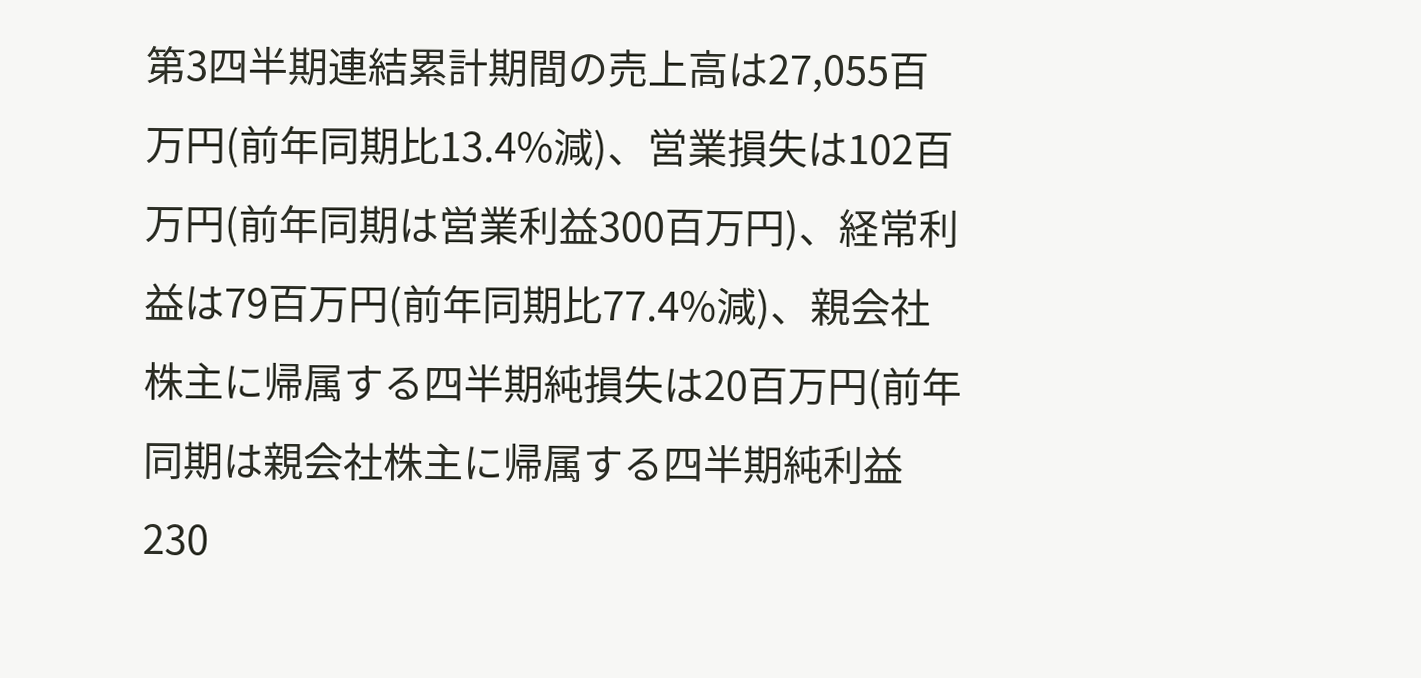第3四半期連結累計期間の売上高は27,055百万円(前年同期比13.4%減)、営業損失は102百万円(前年同期は営業利益300百万円)、経常利益は79百万円(前年同期比77.4%減)、親会社株主に帰属する四半期純損失は20百万円(前年同期は親会社株主に帰属する四半期純利益230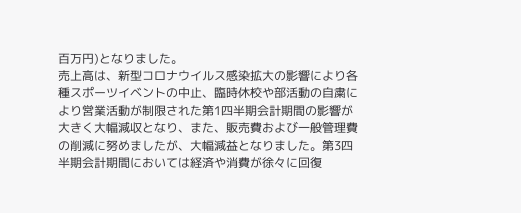百万円)となりました。
売上高は、新型コロナウイルス感染拡大の影響により各種スポーツイベントの中止、臨時休校や部活動の自粛により営業活動が制限された第1四半期会計期間の影響が大きく大幅減収となり、また、販売費および一般管理費の削減に努めましたが、大幅減益となりました。第3四半期会計期間においては経済や消費が徐々に回復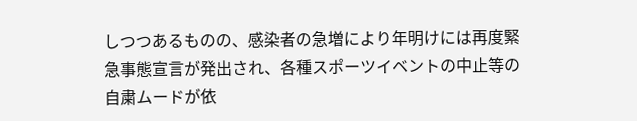しつつあるものの、感染者の急増により年明けには再度緊急事態宣言が発出され、各種スポーツイベントの中止等の自粛ムードが依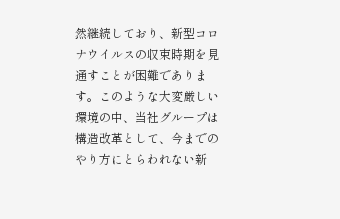然継続しており、新型コロナウイルスの収束時期を見通すことが困難であります。このような大変厳しい環境の中、当社グループは構造改革として、今までのやり方にとらわれない新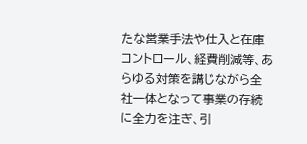たな営業手法や仕入と在庫コントロール、経費削減等、あらゆる対策を講じながら全社一体となって事業の存続に全力を注ぎ、引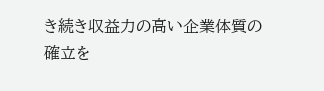き続き収益力の高い企業体質の確立を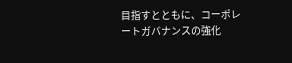目指すとともに、コーポレートガバナンスの強化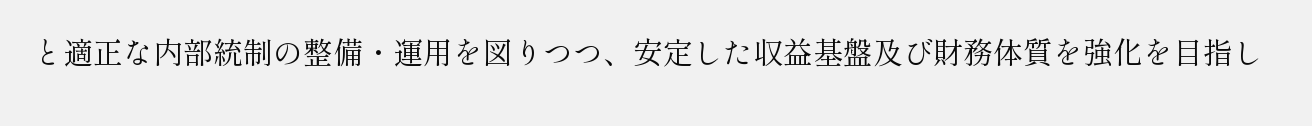と適正な内部統制の整備・運用を図りつつ、安定した収益基盤及び財務体質を強化を目指し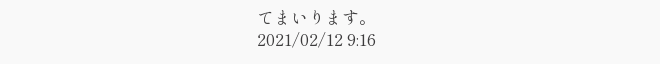てまいります。
2021/02/12 9:16